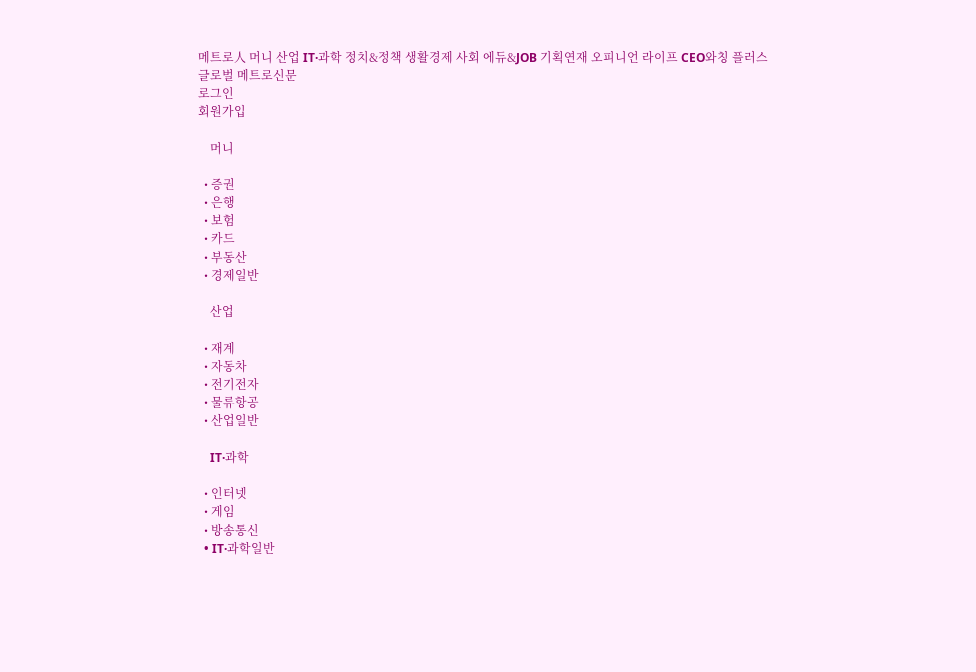메트로人 머니 산업 IT·과학 정치&정책 생활경제 사회 에듀&JOB 기획연재 오피니언 라이프 CEO와칭 플러스
글로벌 메트로신문
로그인
회원가입

    머니

  • 증권
  • 은행
  • 보험
  • 카드
  • 부동산
  • 경제일반

    산업

  • 재계
  • 자동차
  • 전기전자
  • 물류항공
  • 산업일반

    IT·과학

  • 인터넷
  • 게임
  • 방송통신
  • IT·과학일반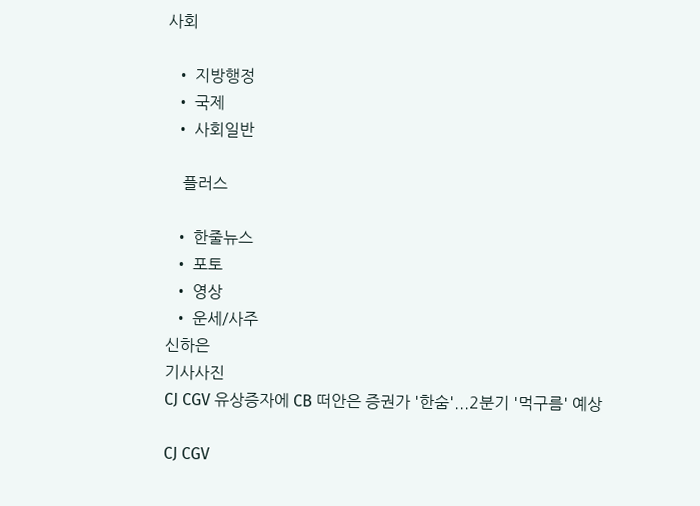사회

  • 지방행정
  • 국제
  • 사회일반

    플러스

  • 한줄뉴스
  • 포토
  • 영상
  • 운세/사주
신하은
기사사진
CJ CGV 유상증자에 CB 떠안은 증권가 '한숨'...2분기 '먹구름' 예상

CJ CGV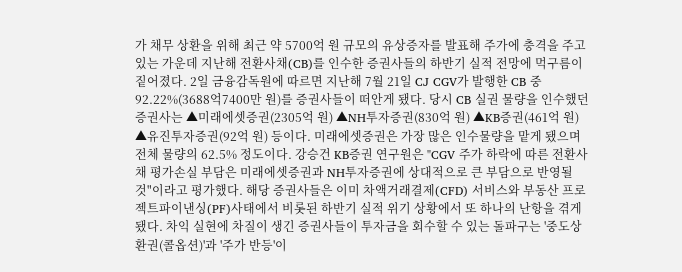가 채무 상환을 위해 최근 약 5700억 원 규모의 유상증자를 발표해 주가에 충격을 주고 있는 가운데 지난해 전환사채(CB)를 인수한 증권사들의 하반기 실적 전망에 먹구름이 짙어졌다. 2일 금융감독원에 따르면 지난해 7월 21일 CJ CGV가 발행한 CB 중 92.22%(3688억7400만 원)를 증권사들이 떠안게 됐다. 당시 CB 실권 물량을 인수했던 증권사는 ▲미래에셋증권(2305억 원) ▲NH투자증권(830억 원) ▲KB증권(461억 원) ▲유진투자증권(92억 원) 등이다. 미래에셋증권은 가장 많은 인수물량을 맡게 됐으며 전체 물량의 62.5% 정도이다. 강승건 KB증권 연구원은 "CGV 주가 하락에 따른 전환사채 평가손실 부담은 미래에셋증권과 NH투자증권에 상대적으로 큰 부담으로 반영될 것"이라고 평가했다. 해당 증권사들은 이미 차액거래결제(CFD) 서비스와 부동산 프로젝트파이낸싱(PF)사태에서 비롯된 하반기 실적 위기 상황에서 또 하나의 난항을 겪게 됐다. 차익 실현에 차질이 생긴 증권사들이 투자금을 회수할 수 있는 돌파구는 '중도상환권(콜옵션)'과 '주가 반등'이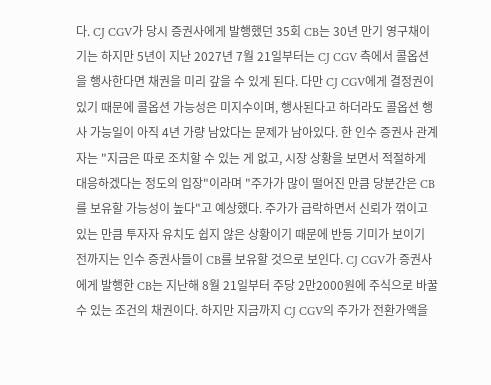다. CJ CGV가 당시 증권사에게 발행했던 35회 CB는 30년 만기 영구채이기는 하지만 5년이 지난 2027년 7월 21일부터는 CJ CGV 측에서 콜옵션을 행사한다면 채권을 미리 갚을 수 있게 된다. 다만 CJ CGV에게 결정권이 있기 때문에 콜옵션 가능성은 미지수이며, 행사된다고 하더라도 콜옵션 행사 가능일이 아직 4년 가량 남았다는 문제가 남아있다. 한 인수 증권사 관계자는 "지금은 따로 조치할 수 있는 게 없고, 시장 상황을 보면서 적절하게 대응하겠다는 정도의 입장"이라며 "주가가 많이 떨어진 만큼 당분간은 CB를 보유할 가능성이 높다"고 예상했다. 주가가 급락하면서 신뢰가 꺾이고 있는 만큼 투자자 유치도 쉽지 않은 상황이기 때문에 반등 기미가 보이기 전까지는 인수 증권사들이 CB를 보유할 것으로 보인다. CJ CGV가 증권사에게 발행한 CB는 지난해 8월 21일부터 주당 2만2000원에 주식으로 바꿀 수 있는 조건의 채권이다. 하지만 지금까지 CJ CGV의 주가가 전환가액을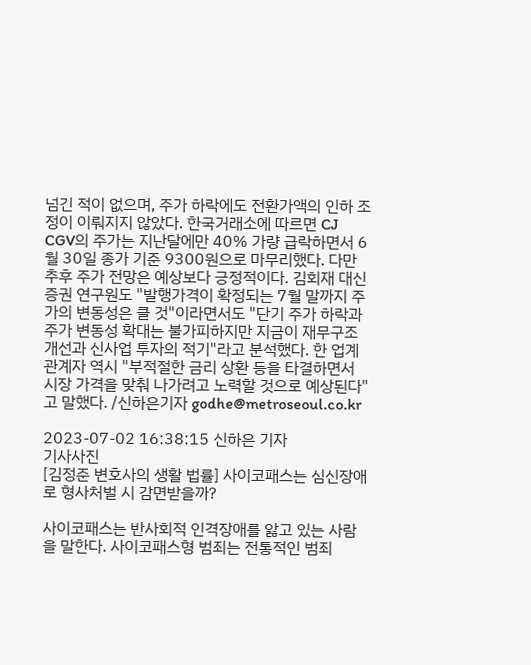넘긴 적이 없으며, 주가 하락에도 전환가액의 인하 조정이 이뤄지지 않았다. 한국거래소에 따르면 CJ CGV의 주가는 지난달에만 40% 가량 급락하면서 6월 30일 종가 기준 9300원으로 마무리했다. 다만 추후 주가 전망은 예상보다 긍정적이다. 김회재 대신증권 연구원도 "발행가격이 확정되는 7월 말까지 주가의 변동성은 클 것"이라면서도 "단기 주가 하락과 주가 변동성 확대는 불가피하지만 지금이 재무구조 개선과 신사업 투자의 적기"라고 분석했다. 한 업계 관계자 역시 "부적절한 금리 상환 등을 타결하면서 시장 가격을 맞춰 나가려고 노력할 것으로 예상된다"고 말했다. /신하은기자 godhe@metroseoul.co.kr

2023-07-02 16:38:15 신하은 기자
기사사진
[김정준 변호사의 생활 법률] 사이코패스는 심신장애로 형사처벌 시 감면받을까?

사이코패스는 반사회적 인격장애를 앓고 있는 사람을 말한다. 사이코패스형 범죄는 전통적인 범죄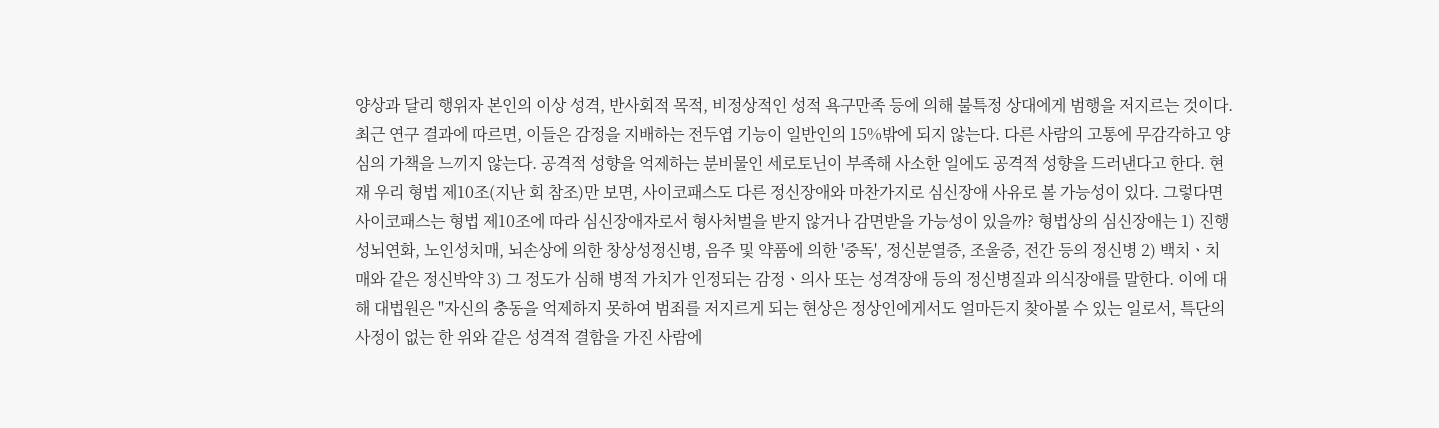양상과 달리 행위자 본인의 이상 성격, 반사회적 목적, 비정상적인 성적 욕구만족 등에 의해 불특정 상대에게 범행을 저지르는 것이다. 최근 연구 결과에 따르면, 이들은 감정을 지배하는 전두엽 기능이 일반인의 15%밖에 되지 않는다. 다른 사람의 고통에 무감각하고 양심의 가책을 느끼지 않는다. 공격적 성향을 억제하는 분비물인 세로토닌이 부족해 사소한 일에도 공격적 성향을 드러낸다고 한다. 현재 우리 형법 제10조(지난 회 참조)만 보면, 사이코패스도 다른 정신장애와 마찬가지로 심신장애 사유로 볼 가능성이 있다. 그렇다면 사이코패스는 형법 제10조에 따라 심신장애자로서 형사처벌을 받지 않거나 감면받을 가능성이 있을까? 형법상의 심신장애는 1) 진행성뇌연화, 노인성치매, 뇌손상에 의한 창상성정신병, 음주 및 약품에 의한 '중독', 정신분열증, 조울증, 전간 등의 정신병 2) 백치ㆍ치매와 같은 정신박약 3) 그 정도가 심해 병적 가치가 인정되는 감정ㆍ의사 또는 성격장애 등의 정신병질과 의식장애를 말한다. 이에 대해 대법원은 "자신의 충동을 억제하지 못하여 범죄를 저지르게 되는 현상은 정상인에게서도 얼마든지 찾아볼 수 있는 일로서, 특단의 사정이 없는 한 위와 같은 성격적 결함을 가진 사람에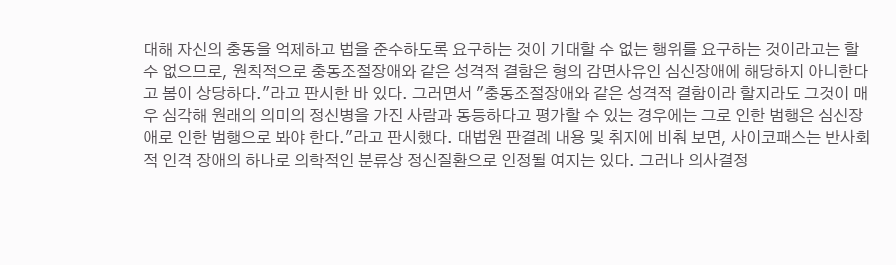대해 자신의 충동을 억제하고 법을 준수하도록 요구하는 것이 기대할 수 없는 행위를 요구하는 것이라고는 할 수 없으므로, 원칙적으로 충동조절장애와 같은 성격적 결함은 형의 감면사유인 심신장애에 해당하지 아니한다고 봄이 상당하다."라고 판시한 바 있다. 그러면서 "충동조절장애와 같은 성격적 결함이라 할지라도 그것이 매우 심각해 원래의 의미의 정신병을 가진 사람과 동등하다고 평가할 수 있는 경우에는 그로 인한 범행은 심신장애로 인한 범행으로 봐야 한다."라고 판시했다. 대법원 판결례 내용 및 취지에 비춰 보면, 사이코패스는 반사회적 인격 장애의 하나로 의학적인 분류상 정신질환으로 인정될 여지는 있다. 그러나 의사결정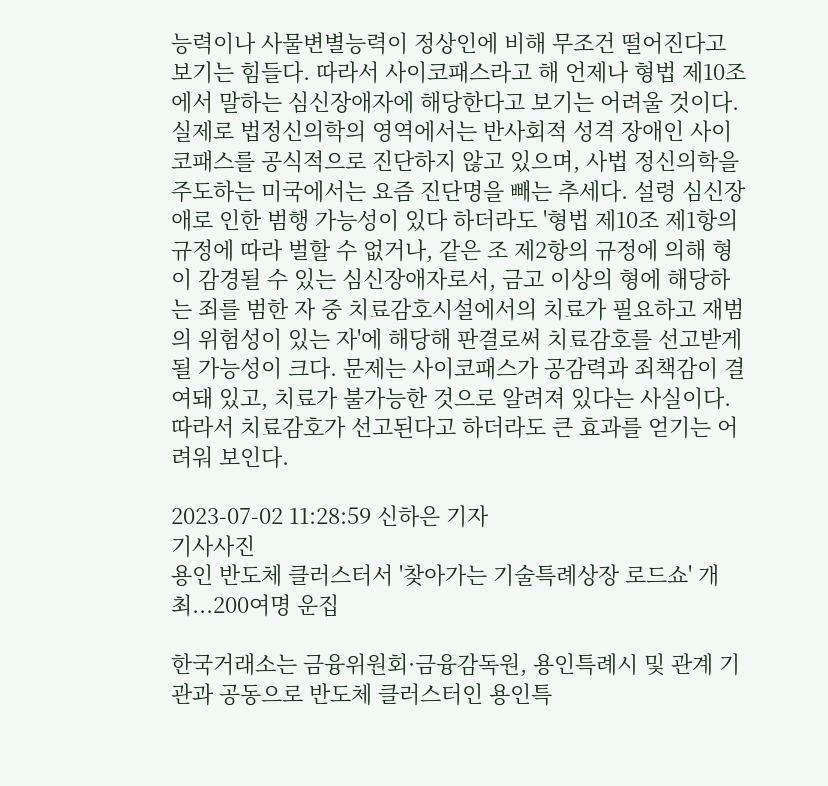능력이나 사물변별능력이 정상인에 비해 무조건 떨어진다고 보기는 힘들다. 따라서 사이코패스라고 해 언제나 형법 제10조에서 말하는 심신장애자에 해당한다고 보기는 어려울 것이다. 실제로 법정신의학의 영역에서는 반사회적 성격 장애인 사이코패스를 공식적으로 진단하지 않고 있으며, 사법 정신의학을 주도하는 미국에서는 요즘 진단명을 빼는 추세다. 설령 심신장애로 인한 범행 가능성이 있다 하더라도 '형법 제10조 제1항의 규정에 따라 벌할 수 없거나, 같은 조 제2항의 규정에 의해 형이 감경될 수 있는 심신장애자로서, 금고 이상의 형에 해당하는 죄를 범한 자 중 치료감호시설에서의 치료가 필요하고 재범의 위험성이 있는 자'에 해당해 판결로써 치료감호를 선고받게 될 가능성이 크다. 문제는 사이코패스가 공감력과 죄책감이 결여돼 있고, 치료가 불가능한 것으로 알려져 있다는 사실이다. 따라서 치료감호가 선고된다고 하더라도 큰 효과를 얻기는 어려워 보인다.

2023-07-02 11:28:59 신하은 기자
기사사진
용인 반도체 클러스터서 '찾아가는 기술특례상장 로드쇼' 개최...200여명 운집

한국거래소는 금융위원회·금융감독원, 용인특례시 및 관계 기관과 공동으로 반도체 클러스터인 용인특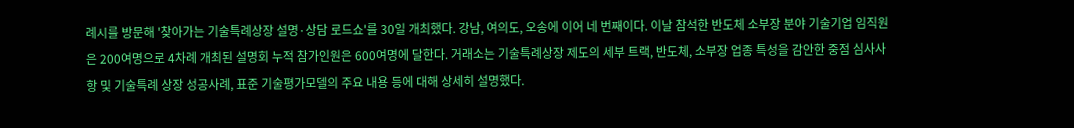례시를 방문해 '찾아가는 기술특례상장 설명·상담 로드쇼'를 30일 개최했다. 강남, 여의도, 오송에 이어 네 번째이다. 이날 참석한 반도체 소부장 분야 기술기업 임직원은 200여명으로 4차례 개최된 설명회 누적 참가인원은 600여명에 달한다. 거래소는 기술특례상장 제도의 세부 트랙, 반도체, 소부장 업종 특성을 감안한 중점 심사사항 및 기술특례 상장 성공사례, 표준 기술평가모델의 주요 내용 등에 대해 상세히 설명했다.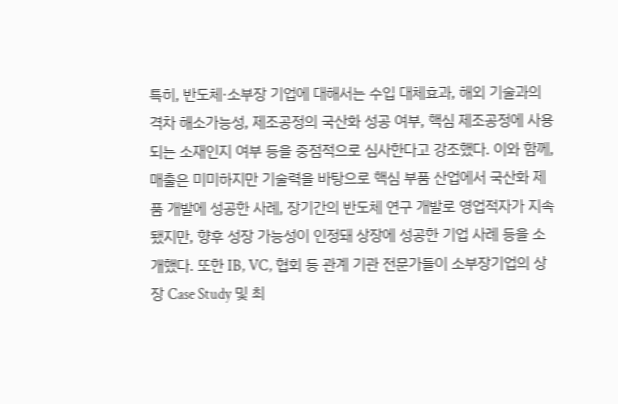특히, 반도체·소부장 기업에 대해서는 수입 대체효과, 해외 기술과의 격차 해소가능성, 제조공정의 국산화 성공 여부, 핵심 제조공정에 사용되는 소재인지 여부 등을 중점적으로 심사한다고 강조했다. 이와 함께, 매출은 미미하지만 기술력을 바탕으로 핵심 부품 산업에서 국산화 제품 개발에 성공한 사례, 장기간의 반도체 연구 개발로 영업적자가 지속됐지만, 향후 성장 가능성이 인정돼 상장에 성공한 기업 사례 등을 소개했다. 또한 IB, VC, 협회 등 관계 기관 전문가들이 소부장기업의 상장 Case Study 및 최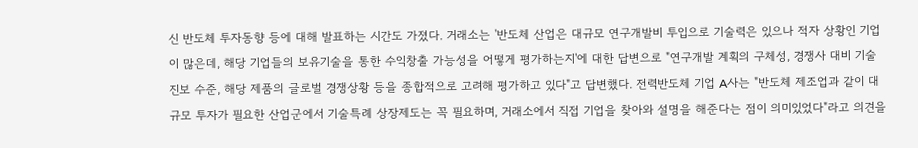신 반도체 투자동향 등에 대해 발표하는 시간도 가졌다. 거래소는 '반도체 산업은 대규모 연구개발비 투입으로 기술력은 있으나 적자 상황인 기업이 많은데, 해당 기업들의 보유기술을 통한 수익창출 가능성을 어떻게 평가하는지'에 대한 답변으로 "연구개발 계획의 구체성, 경쟁사 대비 기술진보 수준, 해당 제품의 글로벌 경쟁상황 등을 종합적으로 고려해 평가하고 있다"고 답변했다. 전력반도체 기업 A사는 "반도체 제조업과 같이 대규모 투자가 필요한 산업군에서 기술특례 상장제도는 꼭 필요하며, 거래소에서 직접 기업을 찾아와 설명을 해준다는 점이 의미있었다"라고 의견을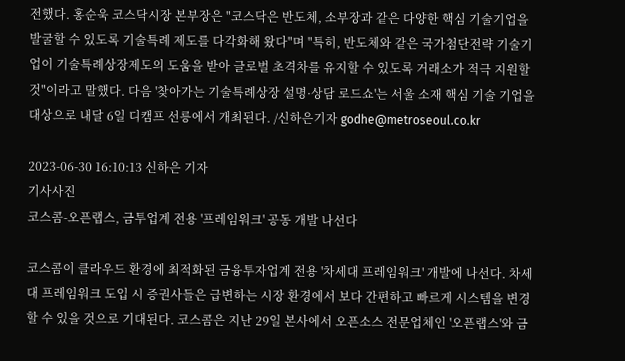전했다. 홍순욱 코스닥시장 본부장은 "코스닥은 반도체, 소부장과 같은 다양한 핵심 기술기업을 발굴할 수 있도록 기술특례 제도를 다각화해 왔다"며 "특히, 반도체와 같은 국가첨단전략 기술기업이 기술특례상장제도의 도움을 받아 글로벌 초격차를 유지할 수 있도록 거래소가 적극 지원할 것"이라고 말했다. 다음 '찾아가는 기술특례상장 설명·상담 로드쇼'는 서울 소재 핵심 기술 기업을 대상으로 내달 6일 디캠프 선릉에서 개최된다. /신하은기자 godhe@metroseoul.co.kr

2023-06-30 16:10:13 신하은 기자
기사사진
코스콤-오픈랩스, 금투업계 전용 '프레임워크' 공동 개발 나선다

코스콤이 클라우드 환경에 최적화된 금융투자업계 전용 '차세대 프레임워크' 개발에 나선다. 차세대 프레임워크 도입 시 증권사들은 급변하는 시장 환경에서 보다 간편하고 빠르게 시스템을 변경할 수 있을 것으로 기대된다. 코스콤은 지난 29일 본사에서 오픈소스 전문업체인 '오픈랩스'와 금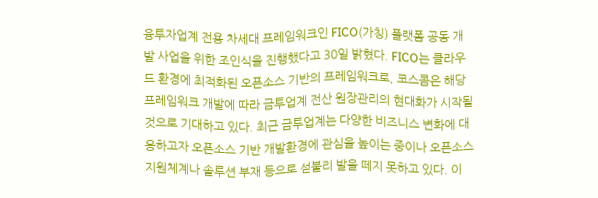융투자업계 전용 차세대 프레임워크인 FICO(가칭) 플랫폼 공동 개발 사업을 위한 조인식을 진행했다고 30일 밝혔다. FICO는 클라우드 환경에 최적화된 오픈소스 기반의 프레임워크로, 코스콤은 해당 프레임워크 개발에 따라 금투업계 전산 원장관리의 현대화가 시작될 것으로 기대하고 있다. 최근 금투업계는 다양한 비즈니스 변화에 대응하고자 오픈소스 기반 개발환경에 관심을 높이는 중이나 오픈소스 지원체계나 솔루션 부재 등으로 섣불리 발을 떼지 못하고 있다. 이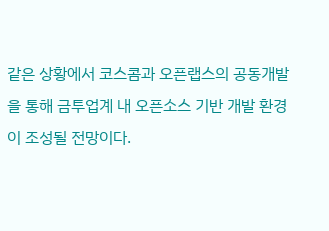같은 상황에서 코스콤과 오픈랩스의 공동개발을 통해 금투업계 내 오픈소스 기반 개발 환경이 조성될 전망이다.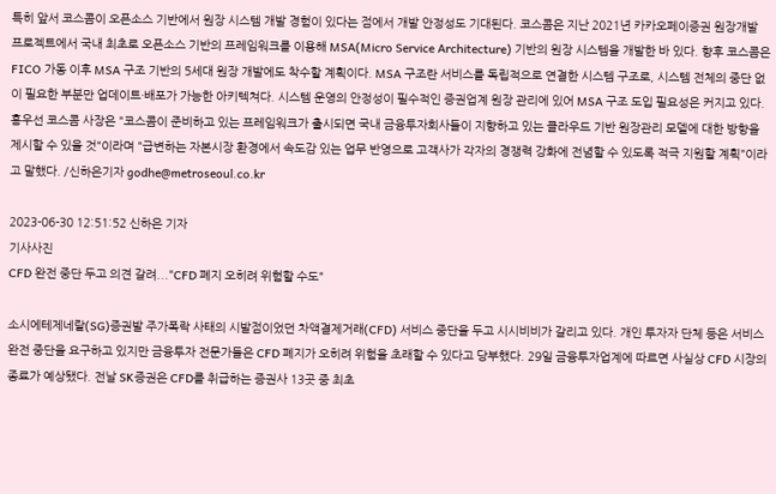특히 앞서 코스콤이 오픈소스 기반에서 원장 시스템 개발 경험이 있다는 점에서 개발 안정성도 기대된다. 코스콤은 지난 2021년 카카오페이증권 원장개발 프로젝트에서 국내 최초로 오픈소스 기반의 프레임워크를 이용해 MSA(Micro Service Architecture) 기반의 원장 시스템을 개발한 바 있다. 향후 코스콤은 FICO 가동 이후 MSA 구조 기반의 5세대 원장 개발에도 착수할 계획이다. MSA 구조란 서비스를 독립적으로 연결한 시스템 구조로, 시스템 전체의 중단 없이 필요한 부분만 업데이트·배포가 가능한 아키텍쳐다. 시스템 운영의 안정성이 필수적인 증권업계 원장 관리에 있어 MSA 구조 도입 필요성은 커지고 있다. 홍우선 코스콤 사장은 "코스콤이 준비하고 있는 프레임워크가 출시되면 국내 금융투자회사들이 지향하고 있는 클라우드 기반 원장관리 모델에 대한 방향을 제시할 수 있을 것"이라며 "급변하는 자본시장 환경에서 속도감 있는 업무 반영으로 고객사가 각자의 경쟁력 강화에 전념할 수 있도록 적극 지원할 계획"이라고 말했다. /신하은기자 godhe@metroseoul.co.kr

2023-06-30 12:51:52 신하은 기자
기사사진
CFD 완전 중단 두고 의견 갈려..."CFD 폐지 오히려 위험할 수도"

소시에테제네랄(SG)증권발 주가폭락 사태의 시발점이었던 차액결제거래(CFD) 서비스 중단을 두고 시시비비가 갈리고 있다. 개인 투자자 단체 등은 서비스 완전 중단을 요구하고 있지만 금융투자 전문가들은 CFD 폐지가 오히려 위험을 초래할 수 있다고 당부했다. 29일 금융투자업계에 따르면 사실상 CFD 시장의 종료가 예상됐다. 전날 SK증권은 CFD를 취급하는 증권사 13곳 중 최초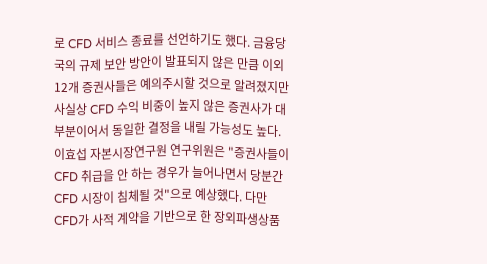로 CFD 서비스 종료를 선언하기도 했다. 금융당국의 규제 보안 방안이 발표되지 않은 만큼 이외 12개 증권사들은 예의주시할 것으로 알려졌지만 사실상 CFD 수익 비중이 높지 않은 증권사가 대부분이어서 동일한 결정을 내릴 가능성도 높다. 이효섭 자본시장연구원 연구위원은 "증권사들이 CFD 취급을 안 하는 경우가 늘어나면서 당분간 CFD 시장이 침체될 것"으로 예상했다. 다만 CFD가 사적 계약을 기반으로 한 장외파생상품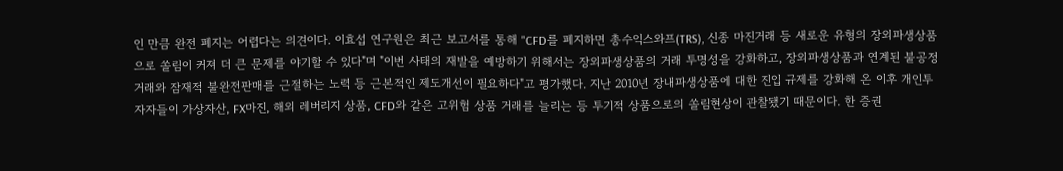인 만큼 완전 폐지는 어렵다는 의견이다. 이효섭 연구원은 최근 보고서를 통해 "CFD를 폐지하면 총수익스와프(TRS), 신종 마진거래 등 새로운 유형의 장외파생상품으로 쏠림이 커져 더 큰 문제를 야기할 수 있다"며 "이번 사태의 재발을 예방하기 위해서는 장외파생상품의 거래 투명성을 강화하고, 장외파생상품과 연계된 불공정거래와 잠재적 불완전판매를 근절하는 노력 등 근본적인 제도개선이 필요하다"고 평가했다. 지난 2010년 장내파생상품에 대한 진입 규제를 강화해 온 이후 개인투자자들이 가상자산, FX마진, 해외 레버리지 상품, CFD와 같은 고위험 상품 거래를 늘리는 등 투기적 상품으로의 쏠림현상이 관찰됐기 때문이다. 한 증권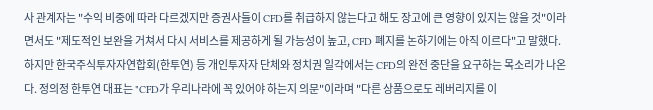사 관계자는 "수익 비중에 따라 다르겠지만 증권사들이 CFD를 취급하지 않는다고 해도 장고에 큰 영향이 있지는 않을 것"이라면서도 "제도적인 보완을 거쳐서 다시 서비스를 제공하게 될 가능성이 높고, CFD 폐지를 논하기에는 아직 이르다"고 말했다. 하지만 한국주식투자자연합회(한투연) 등 개인투자자 단체와 정치권 일각에서는 CFD의 완전 중단을 요구하는 목소리가 나온다. 정의정 한투연 대표는 "CFD가 우리나라에 꼭 있어야 하는지 의문"이라며 "다른 상품으로도 레버리지를 이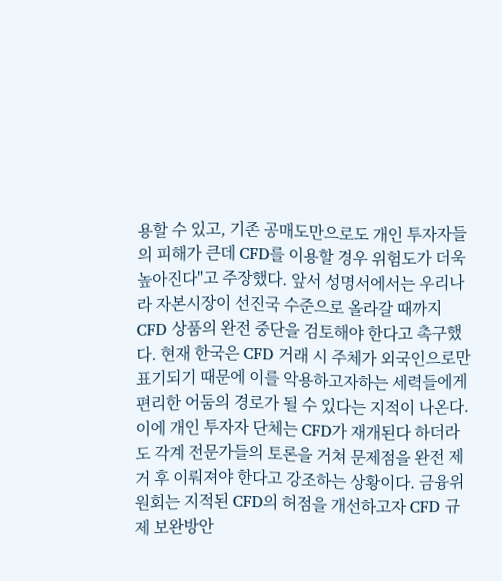용할 수 있고, 기존 공매도만으로도 개인 투자자들의 피해가 큰데 CFD를 이용할 경우 위험도가 더욱 높아진다"고 주장했다. 앞서 성명서에서는 우리나라 자본시장이 선진국 수준으로 올라갈 때까지 CFD 상품의 완전 중단을 검토해야 한다고 촉구했다. 현재 한국은 CFD 거래 시 주체가 외국인으로만 표기되기 때문에 이를 악용하고자하는 세력들에게 편리한 어둠의 경로가 될 수 있다는 지적이 나온다. 이에 개인 투자자 단체는 CFD가 재개된다 하더라도 각계 전문가들의 토론을 거쳐 문제점을 완전 제거 후 이뤄져야 한다고 강조하는 상황이다. 금융위원회는 지적된 CFD의 허점을 개선하고자 CFD 규제 보완방안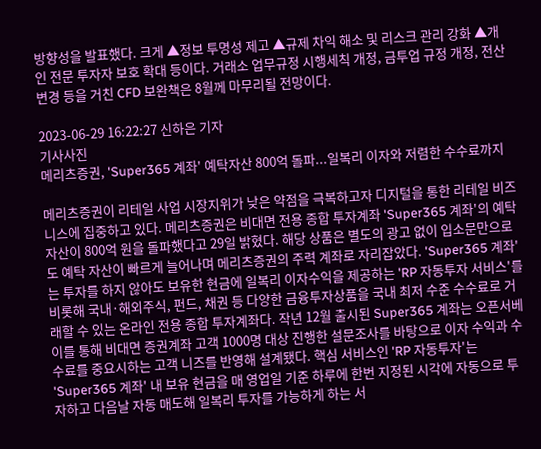방향성을 발표했다. 크게 ▲정보 투명성 제고 ▲규제 차익 해소 및 리스크 관리 강화 ▲개인 전문 투자자 보호 확대 등이다. 거래소 업무규정 시행세칙 개정, 금투업 규정 개정, 전산 변경 등을 거친 CFD 보완책은 8월께 마무리될 전망이다.

2023-06-29 16:22:27 신하은 기자
기사사진
메리츠증권, 'Super365 계좌' 예탁자산 800억 돌파...일복리 이자와 저렴한 수수료까지

메리츠증권이 리테일 사업 시장지위가 낮은 약점을 극복하고자 디지털을 통한 리테일 비즈니스에 집중하고 있다. 메리츠증권은 비대면 전용 종합 투자계좌 'Super365 계좌'의 예탁 자산이 800억 원을 돌파했다고 29일 밝혔다. 해당 상품은 별도의 광고 없이 입소문만으로도 예탁 자산이 빠르게 늘어나며 메리츠증권의 주력 계좌로 자리잡았다. 'Super365 계좌'는 투자를 하지 않아도 보유한 현금에 일복리 이자수익을 제공하는 'RP 자동투자 서비스'를 비롯해 국내·해외주식, 펀드, 채권 등 다양한 금융투자상품을 국내 최저 수준 수수료로 거래할 수 있는 온라인 전용 종합 투자계좌다. 작년 12월 출시된 Super365 계좌는 오픈서베이를 통해 비대면 증권계좌 고객 1000명 대상 진행한 설문조사를 바탕으로 이자 수익과 수수료를 중요시하는 고객 니즈를 반영해 설계됐다. 핵심 서비스인 'RP 자동투자'는 'Super365 계좌' 내 보유 현금을 매 영업일 기준 하루에 한번 지정된 시각에 자동으로 투자하고 다음날 자동 매도해 일복리 투자를 가능하게 하는 서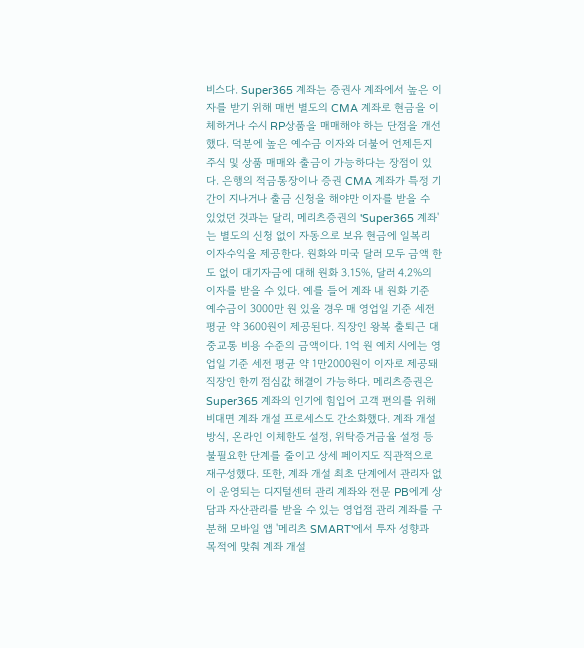비스다. Super365 계좌는 증권사 계좌에서 높은 이자를 받기 위해 매번 별도의 CMA 계좌로 현금을 이체하거나 수시 RP상품을 매매해야 하는 단점을 개선했다. 덕분에 높은 예수금 이자와 더불어 언제든지 주식 및 상품 매매와 출금이 가능하다는 장점이 있다. 은행의 적금통장이나 증권 CMA 계좌가 특정 기간이 지나거나 출금 신청을 해야만 이자를 받을 수 있었던 것과는 달리, 메리츠증권의 'Super365 계좌'는 별도의 신청 없이 자동으로 보유 현금에 일복리 이자수익을 제공한다. 원화와 미국 달러 모두 금액 한도 없이 대기자금에 대해 원화 3.15%, 달러 4.2%의 이자를 받을 수 있다. 예를 들어 계좌 내 원화 기준 예수금이 3000만 원 있을 경우 매 영업일 기준 세전 평균 약 3600원이 제공된다. 직장인 왕복 출퇴근 대중교통 비용 수준의 금액이다. 1억 원 예치 시에는 영업일 기준 세전 평균 약 1만2000원이 이자로 제공돼 직장인 한끼 점심값 해결이 가능하다. 메리츠증권은 Super365 계좌의 인기에 힘입어 고객 편의를 위해 비대면 계좌 개설 프로세스도 간소화했다. 계좌 개설방식, 온라인 이체한도 설정, 위탁증거금율 설정 등 불필요한 단계를 줄이고 상세 페이지도 직관적으로 재구성했다. 또한, 계좌 개설 최초 단계에서 관리자 없이 운영되는 디지털센터 관리 계좌와 전문 PB에게 상담과 자산관리를 받을 수 있는 영업점 관리 계좌를 구분해 모바일 앱 '메리츠 SMART'에서 투자 성향과 목적에 맞춰 계좌 개설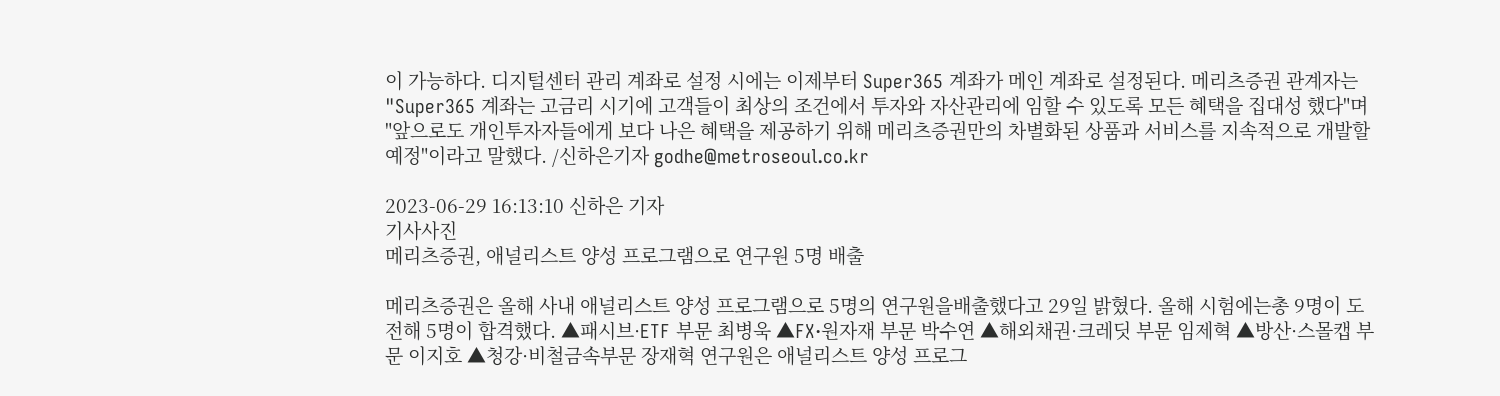이 가능하다. 디지털센터 관리 계좌로 설정 시에는 이제부터 Super365 계좌가 메인 계좌로 설정된다. 메리츠증권 관계자는 "Super365 계좌는 고금리 시기에 고객들이 최상의 조건에서 투자와 자산관리에 임할 수 있도록 모든 혜택을 집대성 했다"며 "앞으로도 개인투자자들에게 보다 나은 혜택을 제공하기 위해 메리츠증권만의 차별화된 상품과 서비스를 지속적으로 개발할 예정"이라고 말했다. /신하은기자 godhe@metroseoul.co.kr

2023-06-29 16:13:10 신하은 기자
기사사진
메리츠증권, 애널리스트 양성 프로그램으로 연구원 5명 배출

메리츠증권은 올해 사내 애널리스트 양성 프로그램으로 5명의 연구원을배출했다고 29일 밝혔다. 올해 시험에는총 9명이 도전해 5명이 합격했다. ▲패시브·ETF 부문 최병욱 ▲FX·원자재 부문 박수연 ▲해외채권·크레딧 부문 임제혁 ▲방산·스몰캡 부문 이지호 ▲청강·비철금속부문 장재혁 연구원은 애널리스트 양성 프로그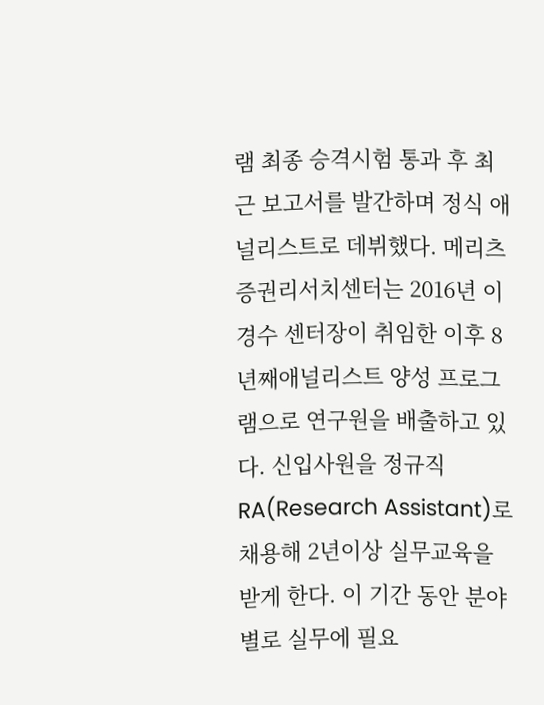램 최종 승격시험 통과 후 최근 보고서를 발간하며 정식 애널리스트로 데뷔했다. 메리츠증권리서치센터는 2016년 이경수 센터장이 취임한 이후 8년째애널리스트 양성 프로그램으로 연구원을 배출하고 있다. 신입사원을 정규직 RA(Research Assistant)로 채용해 2년이상 실무교육을 받게 한다. 이 기간 동안 분야별로 실무에 필요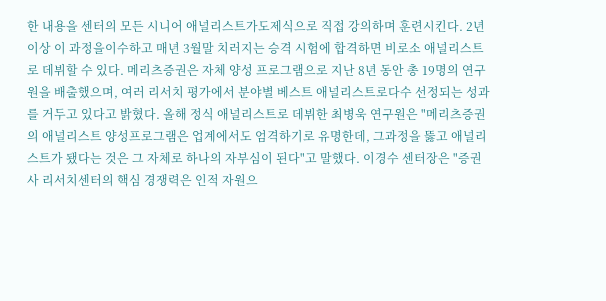한 내용을 센터의 모든 시니어 애널리스트가도제식으로 직접 강의하며 훈련시킨다. 2년 이상 이 과정을이수하고 매년 3월말 치러지는 승격 시험에 합격하면 비로소 애널리스트로 데뷔할 수 있다. 메리츠증권은 자체 양성 프로그램으로 지난 8년 동안 총 19명의 연구원을 배출했으며, 여러 리서치 평가에서 분야별 베스트 애널리스트로다수 선정되는 성과를 거두고 있다고 밝혔다. 올해 정식 애널리스트로 데뷔한 최병욱 연구원은 "메리츠증권의 애널리스트 양성프로그램은 업계에서도 엄격하기로 유명한데, 그과정을 뚫고 애널리스트가 됐다는 것은 그 자체로 하나의 자부심이 된다"고 말했다. 이경수 센터장은 "증권사 리서치센터의 핵심 경쟁력은 인적 자원으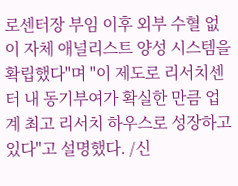로센터장 부임 이후 외부 수혈 없이 자체 애널리스트 양성 시스템을 확립했다"며 "이 제도로 리서치센터 내 동기부여가 확실한 만큼 업계 최고 리서치 하우스로 성장하고 있다"고 설명했다. /신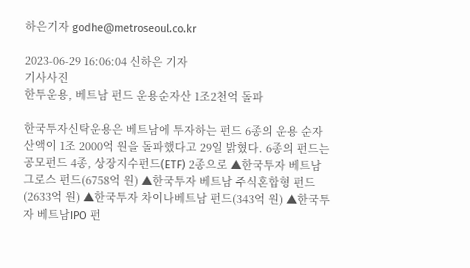하은기자 godhe@metroseoul.co.kr

2023-06-29 16:06:04 신하은 기자
기사사진
한투운용, 베트남 펀드 운용순자산 1조2천억 돌파

한국투자신탁운용은 베트남에 투자하는 펀드 6종의 운용 순자산액이 1조 2000억 원을 돌파했다고 29일 밝혔다. 6종의 펀드는 공모펀드 4종, 상장지수펀드(ETF) 2종으로 ▲한국투자 베트남그로스 펀드(6758억 원) ▲한국투자 베트남 주식혼합형 펀드(2633억 원) ▲한국투자 차이나베트남 펀드(343억 원) ▲한국투자 베트남IPO 펀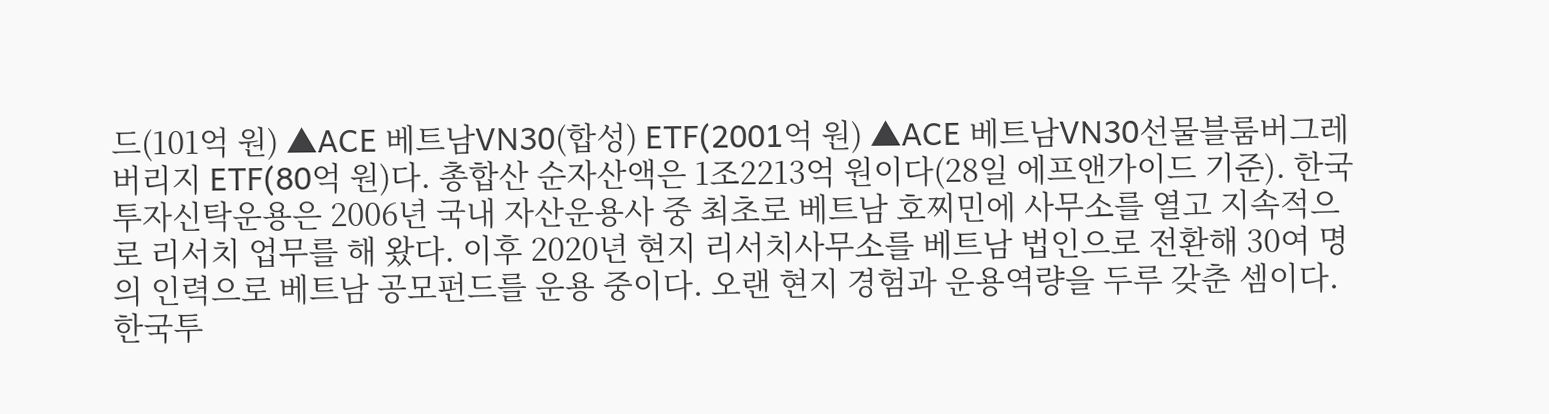드(101억 원) ▲ACE 베트남VN30(합성) ETF(2001억 원) ▲ACE 베트남VN30선물블룸버그레버리지 ETF(80억 원)다. 총합산 순자산액은 1조2213억 원이다(28일 에프앤가이드 기준). 한국투자신탁운용은 2006년 국내 자산운용사 중 최초로 베트남 호찌민에 사무소를 열고 지속적으로 리서치 업무를 해 왔다. 이후 2020년 현지 리서치사무소를 베트남 법인으로 전환해 30여 명의 인력으로 베트남 공모펀드를 운용 중이다. 오랜 현지 경험과 운용역량을 두루 갖춘 셈이다. 한국투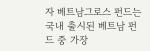자 베트남그로스 펀드는 국내 출시된 베트남 펀드 중 가장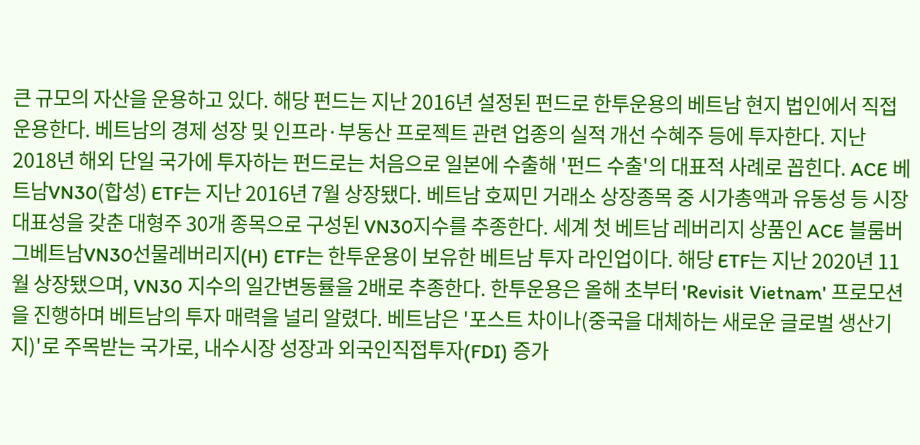큰 규모의 자산을 운용하고 있다. 해당 펀드는 지난 2016년 설정된 펀드로 한투운용의 베트남 현지 법인에서 직접 운용한다. 베트남의 경제 성장 및 인프라·부동산 프로젝트 관련 업종의 실적 개선 수혜주 등에 투자한다. 지난 2018년 해외 단일 국가에 투자하는 펀드로는 처음으로 일본에 수출해 '펀드 수출'의 대표적 사례로 꼽힌다. ACE 베트남VN30(합성) ETF는 지난 2016년 7월 상장됐다. 베트남 호찌민 거래소 상장종목 중 시가총액과 유동성 등 시장 대표성을 갖춘 대형주 30개 종목으로 구성된 VN30지수를 추종한다. 세계 첫 베트남 레버리지 상품인 ACE 블룸버그베트남VN30선물레버리지(H) ETF는 한투운용이 보유한 베트남 투자 라인업이다. 해당 ETF는 지난 2020년 11월 상장됐으며, VN30 지수의 일간변동률을 2배로 추종한다. 한투운용은 올해 초부터 'Revisit Vietnam' 프로모션을 진행하며 베트남의 투자 매력을 널리 알렸다. 베트남은 '포스트 차이나(중국을 대체하는 새로운 글로벌 생산기지)'로 주목받는 국가로, 내수시장 성장과 외국인직접투자(FDI) 증가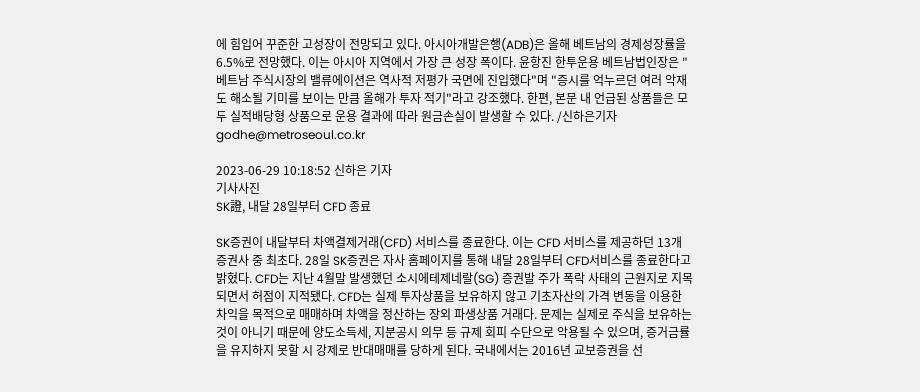에 힘입어 꾸준한 고성장이 전망되고 있다. 아시아개발은행(ADB)은 올해 베트남의 경제성장률을 6.5%로 전망했다. 이는 아시아 지역에서 가장 큰 성장 폭이다. 윤항진 한투운용 베트남법인장은 "베트남 주식시장의 밸류에이션은 역사적 저평가 국면에 진입했다"며 "증시를 억누르던 여러 악재도 해소될 기미를 보이는 만큼 올해가 투자 적기"라고 강조했다. 한편, 본문 내 언급된 상품들은 모두 실적배당형 상품으로 운용 결과에 따라 원금손실이 발생할 수 있다. /신하은기자 godhe@metroseoul.co.kr

2023-06-29 10:18:52 신하은 기자
기사사진
SK證, 내달 28일부터 CFD 종료

SK증권이 내달부터 차액결제거래(CFD) 서비스를 종료한다. 이는 CFD 서비스를 제공하던 13개 증권사 중 최초다. 28일 SK증권은 자사 홈페이지를 통해 내달 28일부터 CFD서비스를 종료한다고 밝혔다. CFD는 지난 4월말 발생했던 소시에테제네랄(SG) 증권발 주가 폭락 사태의 근원지로 지목되면서 허점이 지적됐다. CFD는 실제 투자상품을 보유하지 않고 기초자산의 가격 변동을 이용한 차익을 목적으로 매매하며 차액을 정산하는 장외 파생상품 거래다. 문제는 실제로 주식을 보유하는 것이 아니기 때문에 양도소득세, 지분공시 의무 등 규제 회피 수단으로 악용될 수 있으며, 증거금률을 유지하지 못할 시 강제로 반대매매를 당하게 된다. 국내에서는 2016년 교보증권을 선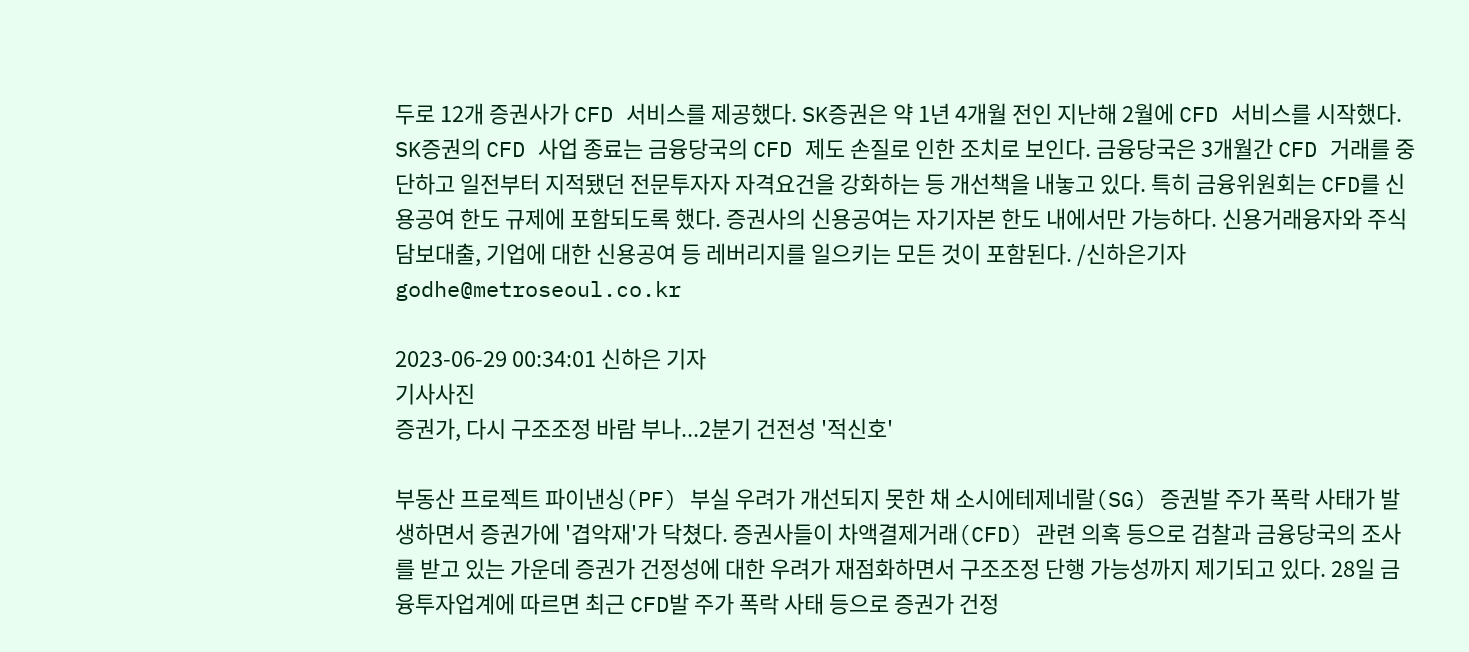두로 12개 증권사가 CFD 서비스를 제공했다. SK증권은 약 1년 4개월 전인 지난해 2월에 CFD 서비스를 시작했다. SK증권의 CFD 사업 종료는 금융당국의 CFD 제도 손질로 인한 조치로 보인다. 금융당국은 3개월간 CFD 거래를 중단하고 일전부터 지적됐던 전문투자자 자격요건을 강화하는 등 개선책을 내놓고 있다. 특히 금융위원회는 CFD를 신용공여 한도 규제에 포함되도록 했다. 증권사의 신용공여는 자기자본 한도 내에서만 가능하다. 신용거래융자와 주식담보대출, 기업에 대한 신용공여 등 레버리지를 일으키는 모든 것이 포함된다. /신하은기자 godhe@metroseoul.co.kr

2023-06-29 00:34:01 신하은 기자
기사사진
증권가, 다시 구조조정 바람 부나...2분기 건전성 '적신호'

부동산 프로젝트 파이낸싱(PF) 부실 우려가 개선되지 못한 채 소시에테제네랄(SG) 증권발 주가 폭락 사태가 발생하면서 증권가에 '겹악재'가 닥쳤다. 증권사들이 차액결제거래(CFD) 관련 의혹 등으로 검찰과 금융당국의 조사를 받고 있는 가운데 증권가 건정성에 대한 우려가 재점화하면서 구조조정 단행 가능성까지 제기되고 있다. 28일 금융투자업계에 따르면 최근 CFD발 주가 폭락 사태 등으로 증권가 건정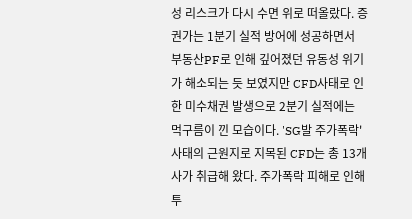성 리스크가 다시 수면 위로 떠올랐다. 증권가는 1분기 실적 방어에 성공하면서 부동산PF로 인해 깊어졌던 유동성 위기가 해소되는 듯 보였지만 CFD사태로 인한 미수채권 발생으로 2분기 실적에는 먹구름이 낀 모습이다. 'SG발 주가폭락' 사태의 근원지로 지목된 CFD는 총 13개사가 취급해 왔다. 주가폭락 피해로 인해 투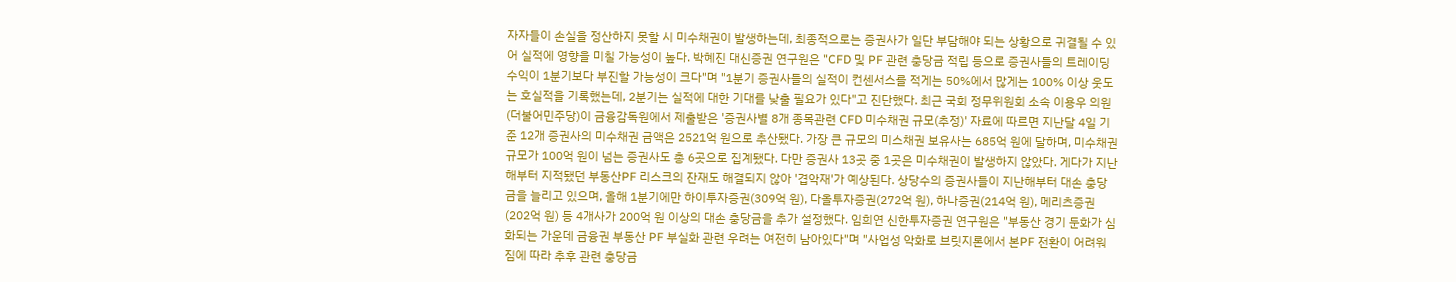자자들이 손실을 정산하지 못할 시 미수채권이 발생하는데, 최종적으로는 증권사가 일단 부담해야 되는 상황으로 귀결될 수 있어 실적에 영향을 미칠 가능성이 높다. 박혜진 대신증권 연구원은 "CFD 및 PF 관련 충당금 적립 등으로 증권사들의 트레이딩 수익이 1분기보다 부진할 가능성이 크다"며 "1분기 증권사들의 실적이 컨센서스를 적게는 50%에서 많게는 100% 이상 웃도는 호실적을 기록했는데, 2분기는 실적에 대한 기대를 낮출 필요가 있다"고 진단했다. 최근 국회 정무위원회 소속 이용우 의원(더불어민주당)이 금융감독원에서 제출받은 '증권사별 8개 종목관련 CFD 미수채권 규모(추정)' 자료에 따르면 지난달 4일 기준 12개 증권사의 미수채권 금액은 2521억 원으로 추산됐다. 가장 큰 규모의 미스채권 보유사는 685억 원에 달하며, 미수채권 규모가 100억 원이 넘는 증권사도 총 6곳으로 집계됐다. 다만 증권사 13곳 중 1곳은 미수채권이 발생하지 않았다. 게다가 지난해부터 지적됐던 부동산PF 리스크의 잔재도 해결되지 않아 '겹악재'가 예상된다. 상당수의 증권사들이 지난해부터 대손 충당금을 늘리고 있으며, 올해 1분기에만 하이투자증권(309억 원), 다올투자증권(272억 원), 하나증권(214억 원), 메리츠증권(202억 원) 등 4개사가 200억 원 이상의 대손 충당금을 추가 설정했다. 임희연 신한투자증권 연구원은 "부동산 경기 둔화가 심화되는 가운데 금융권 부동산 PF 부실화 관련 우려는 여전히 남아있다"며 "사업성 악화로 브릿지론에서 본PF 전환이 어려워짐에 따라 추후 관련 충당금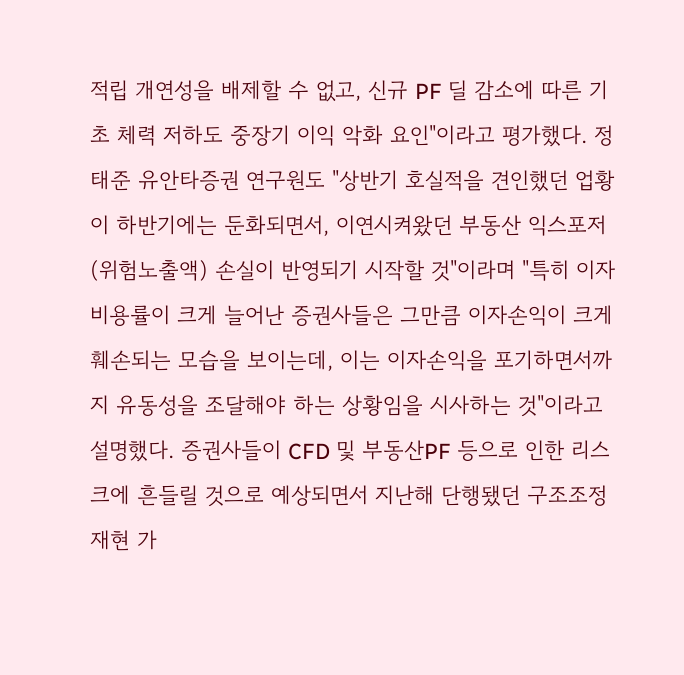적립 개연성을 배제할 수 없고, 신규 PF 딜 감소에 따른 기초 체력 저하도 중장기 이익 악화 요인"이라고 평가했다. 정태준 유안타증권 연구원도 "상반기 호실적을 견인했던 업황이 하반기에는 둔화되면서, 이연시켜왔던 부동산 익스포저(위험노출액) 손실이 반영되기 시작할 것"이라며 "특히 이자비용률이 크게 늘어난 증권사들은 그만큼 이자손익이 크게 훼손되는 모습을 보이는데, 이는 이자손익을 포기하면서까지 유동성을 조달해야 하는 상황임을 시사하는 것"이라고 설명했다. 증권사들이 CFD 및 부동산PF 등으로 인한 리스크에 흔들릴 것으로 예상되면서 지난해 단행됐던 구조조정 재현 가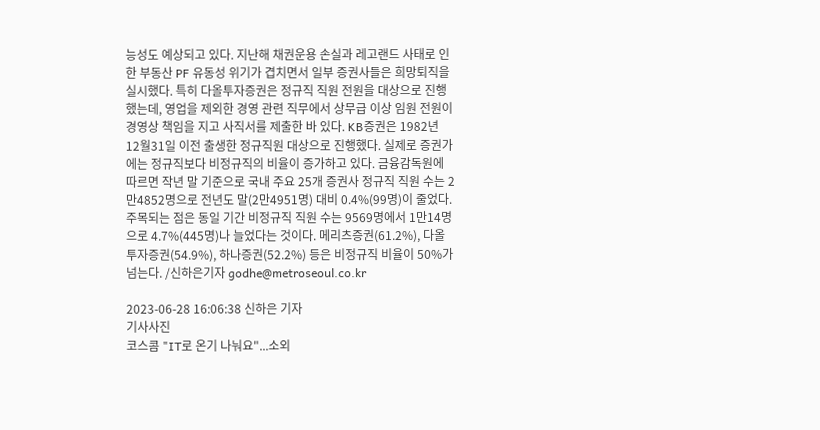능성도 예상되고 있다. 지난해 채권운용 손실과 레고랜드 사태로 인한 부동산 PF 유동성 위기가 겹치면서 일부 증권사들은 희망퇴직을 실시했다. 특히 다올투자증권은 정규직 직원 전원을 대상으로 진행했는데, 영업을 제외한 경영 관련 직무에서 상무급 이상 임원 전원이 경영상 책임을 지고 사직서를 제출한 바 있다. KB증권은 1982년 12월31일 이전 출생한 정규직원 대상으로 진행했다. 실제로 증권가에는 정규직보다 비정규직의 비율이 증가하고 있다. 금융감독원에 따르면 작년 말 기준으로 국내 주요 25개 증권사 정규직 직원 수는 2만4852명으로 전년도 말(2만4951명) 대비 0.4%(99명)이 줄었다. 주목되는 점은 동일 기간 비정규직 직원 수는 9569명에서 1만14명으로 4.7%(445명)나 늘었다는 것이다. 메리츠증권(61.2%), 다올투자증권(54.9%), 하나증권(52.2%) 등은 비정규직 비율이 50%가 넘는다. /신하은기자 godhe@metroseoul.co.kr

2023-06-28 16:06:38 신하은 기자
기사사진
코스콤 "IT로 온기 나눠요"...소외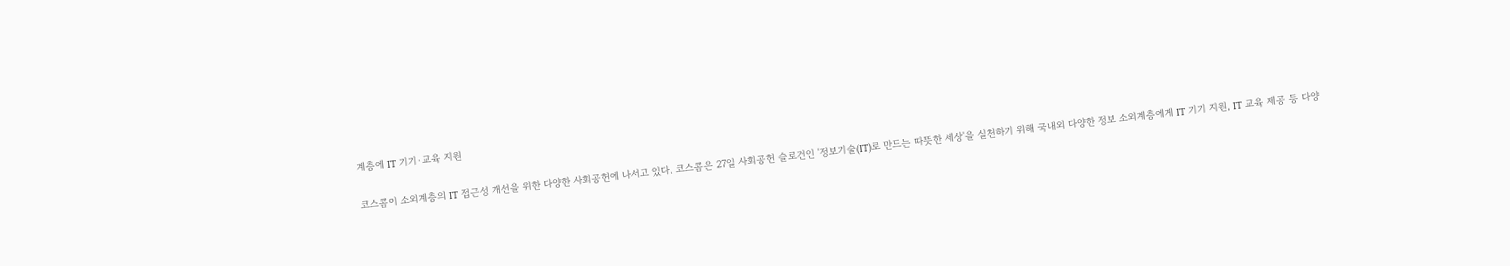계층에 IT 기기·교육 지원

코스콤이 소외계층의 IT 접근성 개선을 위한 다양한 사회공헌에 나서고 있다. 코스콤은 27일 사회공헌 슬로건인 '정보기술(IT)로 만드는 따뜻한 세상'을 실천하기 위해 국내외 다양한 정보 소외계층에게 IT 기기 지원, IT 교육 제공 등 다양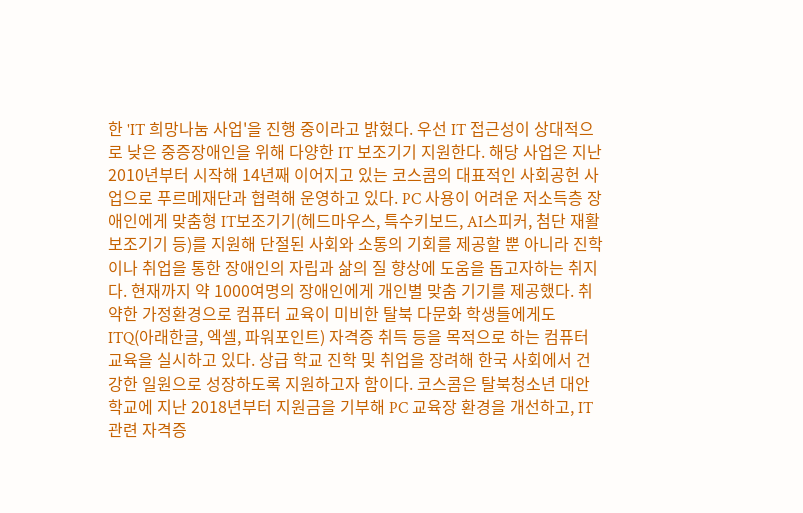한 'IT 희망나눔 사업'을 진행 중이라고 밝혔다. 우선 IT 접근성이 상대적으로 낮은 중증장애인을 위해 다양한 IT 보조기기 지원한다. 해당 사업은 지난 2010년부터 시작해 14년째 이어지고 있는 코스콤의 대표적인 사회공헌 사업으로 푸르메재단과 협력해 운영하고 있다. PC 사용이 어려운 저소득층 장애인에게 맞춤형 IT보조기기(헤드마우스, 특수키보드, AI스피커, 첨단 재활 보조기기 등)를 지원해 단절된 사회와 소통의 기회를 제공할 뿐 아니라 진학이나 취업을 통한 장애인의 자립과 삶의 질 향상에 도움을 돕고자하는 취지다. 현재까지 약 1000여명의 장애인에게 개인별 맞춤 기기를 제공했다. 취약한 가정환경으로 컴퓨터 교육이 미비한 탈북 다문화 학생들에게도 ITQ(아래한글, 엑셀, 파워포인트) 자격증 취득 등을 목적으로 하는 컴퓨터 교육을 실시하고 있다. 상급 학교 진학 및 취업을 장려해 한국 사회에서 건강한 일원으로 성장하도록 지원하고자 함이다. 코스콤은 탈북청소년 대안학교에 지난 2018년부터 지원금을 기부해 PC 교육장 환경을 개선하고, IT 관련 자격증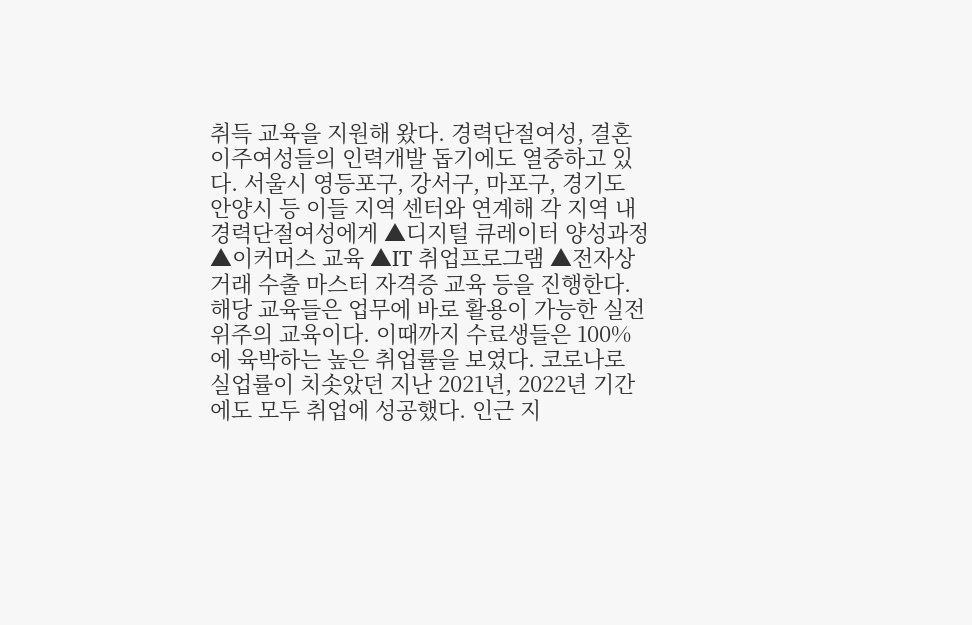취득 교육을 지원해 왔다. 경력단절여성, 결혼이주여성들의 인력개발 돕기에도 열중하고 있다. 서울시 영등포구, 강서구, 마포구, 경기도 안양시 등 이들 지역 센터와 연계해 각 지역 내 경력단절여성에게 ▲디지털 큐레이터 양성과정 ▲이커머스 교육 ▲IT 취업프로그램 ▲전자상거래 수출 마스터 자격증 교육 등을 진행한다. 해당 교육들은 업무에 바로 활용이 가능한 실전 위주의 교육이다. 이때까지 수료생들은 100%에 육박하는 높은 취업률을 보였다. 코로나로 실업률이 치솟았던 지난 2021년, 2022년 기간에도 모두 취업에 성공했다. 인근 지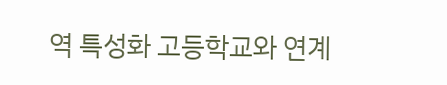역 특성화 고등학교와 연계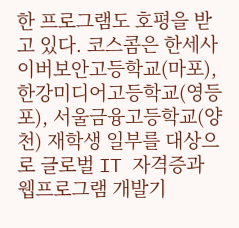한 프로그램도 호평을 받고 있다. 코스콤은 한세사이버보안고등학교(마포), 한강미디어고등학교(영등포), 서울금융고등학교(양천) 재학생 일부를 대상으로 글로벌 IT 자격증과 웹프로그램 개발기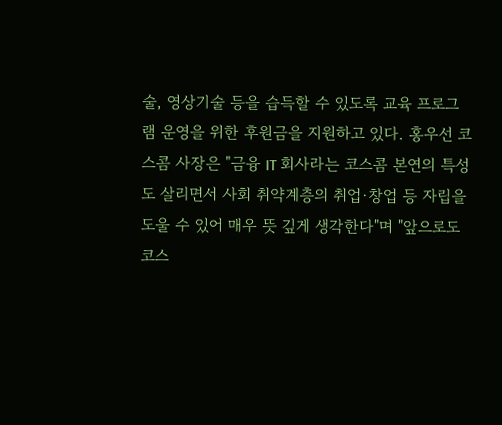술, 영상기술 등을 습득할 수 있도록 교육 프로그램 운영을 위한 후원금을 지원하고 있다. 홍우선 코스콤 사장은 "금융 IT 회사라는 코스콤 본연의 특성도 살리면서 사회 취약계층의 취업·창업 등 자립을 도울 수 있어 매우 뜻 깊게 생각한다"며 "앞으로도 코스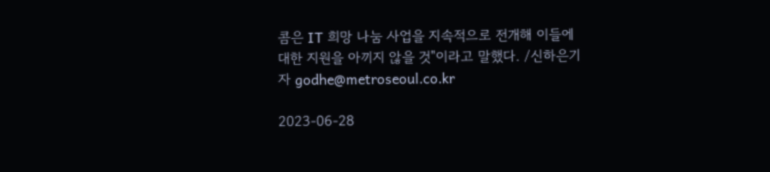콤은 IT 희망 나눔 사업을 지속적으로 전개해 이들에 대한 지원을 아끼지 않을 것"이라고 말했다. /신하은기자 godhe@metroseoul.co.kr

2023-06-28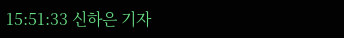15:51:33 신하은 기자